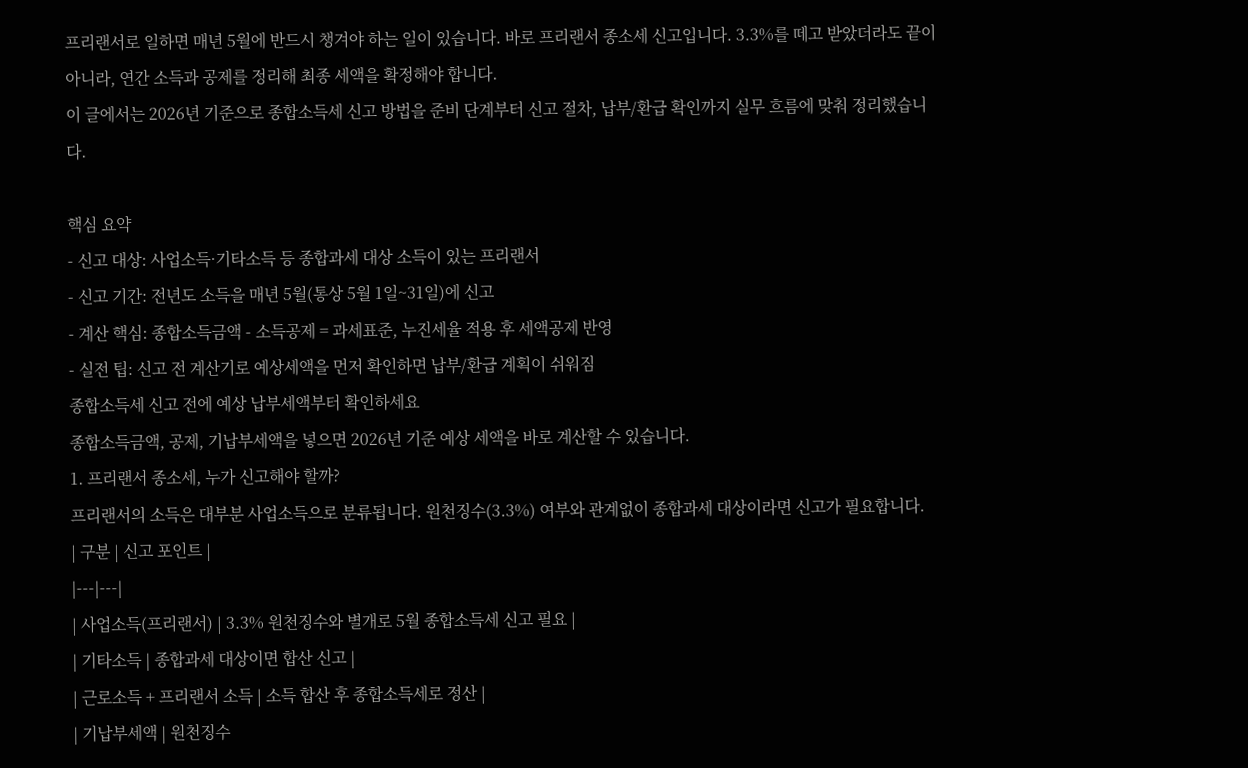프리랜서로 일하면 매년 5월에 반드시 챙겨야 하는 일이 있습니다. 바로 프리랜서 종소세 신고입니다. 3.3%를 떼고 받았더라도 끝이 아니라, 연간 소득과 공제를 정리해 최종 세액을 확정해야 합니다.
이 글에서는 2026년 기준으로 종합소득세 신고 방법을 준비 단계부터 신고 절차, 납부/환급 확인까지 실무 흐름에 맞춰 정리했습니다.

핵심 요약
- 신고 대상: 사업소득·기타소득 등 종합과세 대상 소득이 있는 프리랜서
- 신고 기간: 전년도 소득을 매년 5월(통상 5월 1일~31일)에 신고
- 계산 핵심: 종합소득금액 - 소득공제 = 과세표준, 누진세율 적용 후 세액공제 반영
- 실전 팁: 신고 전 계산기로 예상세액을 먼저 확인하면 납부/환급 계획이 쉬워짐
종합소득세 신고 전에 예상 납부세액부터 확인하세요
종합소득금액, 공제, 기납부세액을 넣으면 2026년 기준 예상 세액을 바로 계산할 수 있습니다.
1. 프리랜서 종소세, 누가 신고해야 할까?
프리랜서의 소득은 대부분 사업소득으로 분류됩니다. 원천징수(3.3%) 여부와 관계없이 종합과세 대상이라면 신고가 필요합니다.
| 구분 | 신고 포인트 |
|---|---|
| 사업소득(프리랜서) | 3.3% 원천징수와 별개로 5월 종합소득세 신고 필요 |
| 기타소득 | 종합과세 대상이면 합산 신고 |
| 근로소득 + 프리랜서 소득 | 소득 합산 후 종합소득세로 정산 |
| 기납부세액 | 원천징수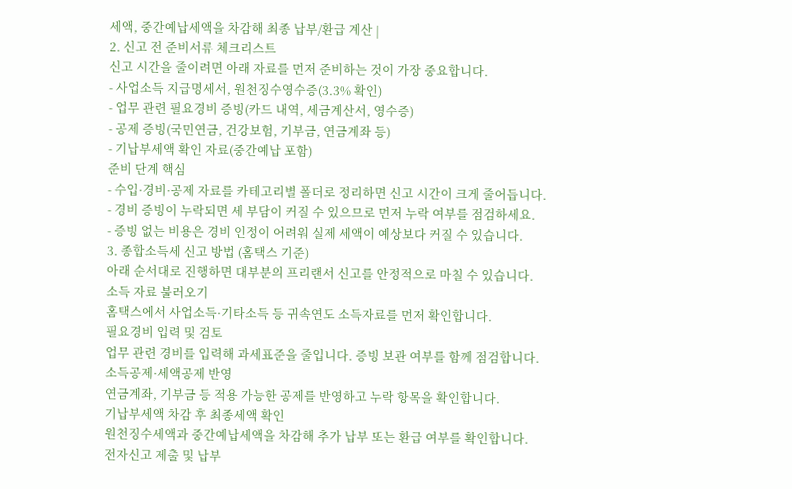세액, 중간예납세액을 차감해 최종 납부/환급 계산 |
2. 신고 전 준비서류 체크리스트
신고 시간을 줄이려면 아래 자료를 먼저 준비하는 것이 가장 중요합니다.
- 사업소득 지급명세서, 원천징수영수증(3.3% 확인)
- 업무 관련 필요경비 증빙(카드 내역, 세금계산서, 영수증)
- 공제 증빙(국민연금, 건강보험, 기부금, 연금계좌 등)
- 기납부세액 확인 자료(중간예납 포함)
준비 단계 핵심
- 수입·경비·공제 자료를 카테고리별 폴더로 정리하면 신고 시간이 크게 줄어듭니다.
- 경비 증빙이 누락되면 세 부담이 커질 수 있으므로 먼저 누락 여부를 점검하세요.
- 증빙 없는 비용은 경비 인정이 어려워 실제 세액이 예상보다 커질 수 있습니다.
3. 종합소득세 신고 방법 (홈택스 기준)
아래 순서대로 진행하면 대부분의 프리랜서 신고를 안정적으로 마칠 수 있습니다.
소득 자료 불러오기
홈택스에서 사업소득·기타소득 등 귀속연도 소득자료를 먼저 확인합니다.
필요경비 입력 및 검토
업무 관련 경비를 입력해 과세표준을 줄입니다. 증빙 보관 여부를 함께 점검합니다.
소득공제·세액공제 반영
연금계좌, 기부금 등 적용 가능한 공제를 반영하고 누락 항목을 확인합니다.
기납부세액 차감 후 최종세액 확인
원천징수세액과 중간예납세액을 차감해 추가 납부 또는 환급 여부를 확인합니다.
전자신고 제출 및 납부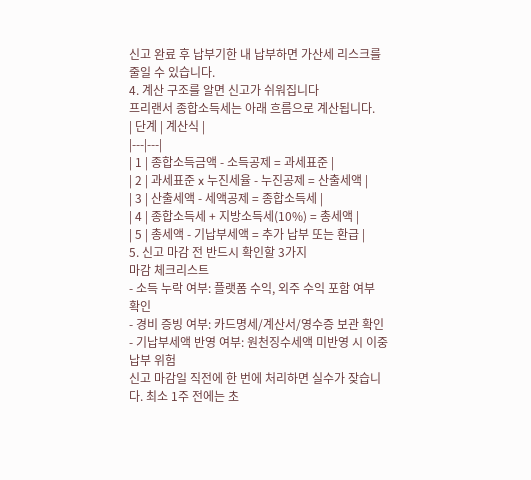신고 완료 후 납부기한 내 납부하면 가산세 리스크를 줄일 수 있습니다.
4. 계산 구조를 알면 신고가 쉬워집니다
프리랜서 종합소득세는 아래 흐름으로 계산됩니다.
| 단계 | 계산식 |
|---|---|
| 1 | 종합소득금액 - 소득공제 = 과세표준 |
| 2 | 과세표준 x 누진세율 - 누진공제 = 산출세액 |
| 3 | 산출세액 - 세액공제 = 종합소득세 |
| 4 | 종합소득세 + 지방소득세(10%) = 총세액 |
| 5 | 총세액 - 기납부세액 = 추가 납부 또는 환급 |
5. 신고 마감 전 반드시 확인할 3가지
마감 체크리스트
- 소득 누락 여부: 플랫폼 수익, 외주 수익 포함 여부 확인
- 경비 증빙 여부: 카드명세/계산서/영수증 보관 확인
- 기납부세액 반영 여부: 원천징수세액 미반영 시 이중 납부 위험
신고 마감일 직전에 한 번에 처리하면 실수가 잦습니다. 최소 1주 전에는 초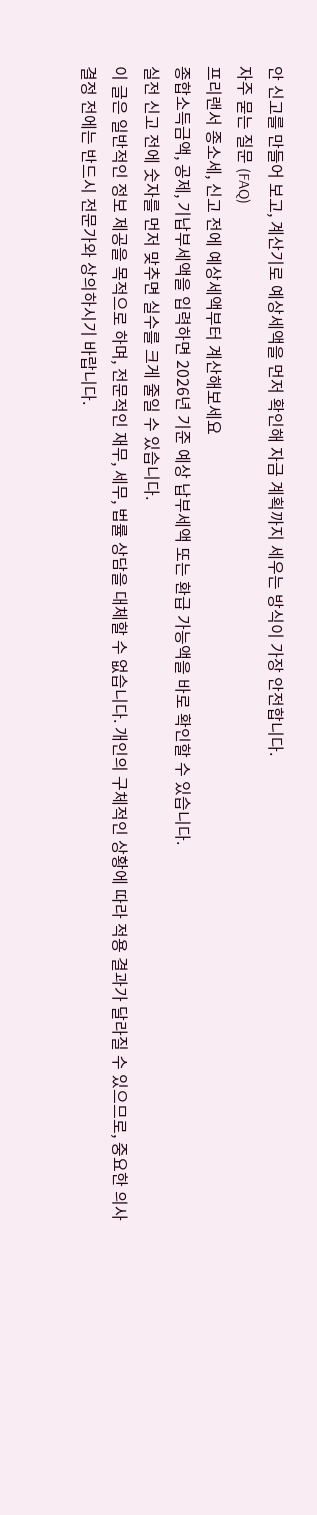안 신고를 만들어 보고, 계산기로 예상세액을 먼저 확인해 자금 계획까지 세우는 방식이 가장 안전합니다.
자주 묻는 질문 (FAQ)
프리랜서 종소세, 신고 전에 예상세액부터 계산해보세요
종합소득금액, 공제, 기납부세액을 입력하면 2026년 기준 예상 납부세액 또는 환급 가능액을 바로 확인할 수 있습니다.
실전 신고 전에 숫자를 먼저 맞추면 실수를 크게 줄일 수 있습니다.
이 글은 일반적인 정보 제공을 목적으로 하며, 전문적인 재무, 세무, 법률 상담을 대체할 수 없습니다. 개인의 구체적인 상황에 따라 적용 결과가 달라질 수 있으므로, 중요한 의사결정 전에는 반드시 전문가와 상의하시기 바랍니다.